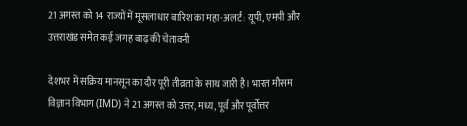21 अगस्त को 14 राज्यों में मूसलाधार बारिश का महा-अलर्ट: यूपी, एमपी और उत्तराखंड समेत कई जगह बाढ़ की चेतावनी

देशभर में सक्रिय मानसून का दौर पूरी तीव्रता के साथ जारी है। भारत मौसम विज्ञान विभाग (IMD) ने 21 अगस्त को उत्तर, मध्य, पूर्व और पूर्वोत्तर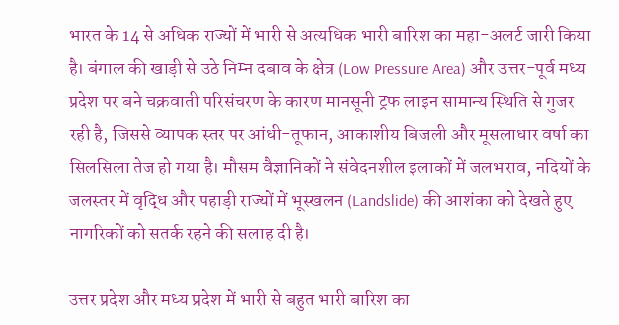भारत के 14 से अधिक राज्यों में भारी से अत्यधिक भारी बारिश का महा-अलर्ट जारी किया है। बंगाल की खाड़ी से उठे निम्न दबाव के क्षेत्र (Low Pressure Area) और उत्तर-पूर्व मध्य प्रदेश पर बने चक्रवाती परिसंचरण के कारण मानसूनी ट्रफ लाइन सामान्य स्थिति से गुजर रही है, जिससे व्यापक स्तर पर आंधी-तूफान, आकाशीय बिजली और मूसलाधार वर्षा का सिलसिला तेज हो गया है। मौसम वैज्ञानिकों ने संवेदनशील इलाकों में जलभराव, नदियों के जलस्तर में वृद्धि और पहाड़ी राज्यों में भूस्खलन (Landslide) की आशंका को देखते हुए नागरिकों को सतर्क रहने की सलाह दी है।

उत्तर प्रदेश और मध्य प्रदेश में भारी से बहुत भारी बारिश का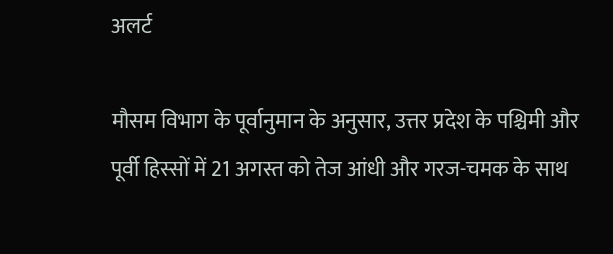अलर्ट

मौसम विभाग के पूर्वानुमान के अनुसार, उत्तर प्रदेश के पश्चिमी और पूर्वी हिस्सों में 21 अगस्त को तेज आंधी और गरज-चमक के साथ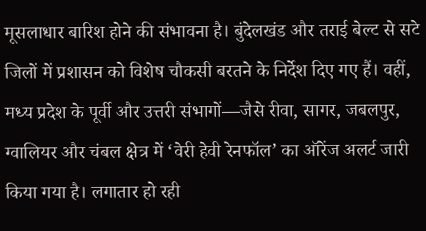मूसलाधार बारिश होने की संभावना है। बुंदेलखंड और तराई बेल्ट से सटे जिलों में प्रशासन को विशेष चौकसी बरतने के निर्देश दिए गए हैं। वहीं, मध्य प्रदेश के पूर्वी और उत्तरी संभागों—जैसे रीवा, सागर, जबलपुर, ग्वालियर और चंबल क्षेत्र में ‘वेरी हेवी रेनफॉल’ का ऑरेंज अलर्ट जारी किया गया है। लगातार हो रही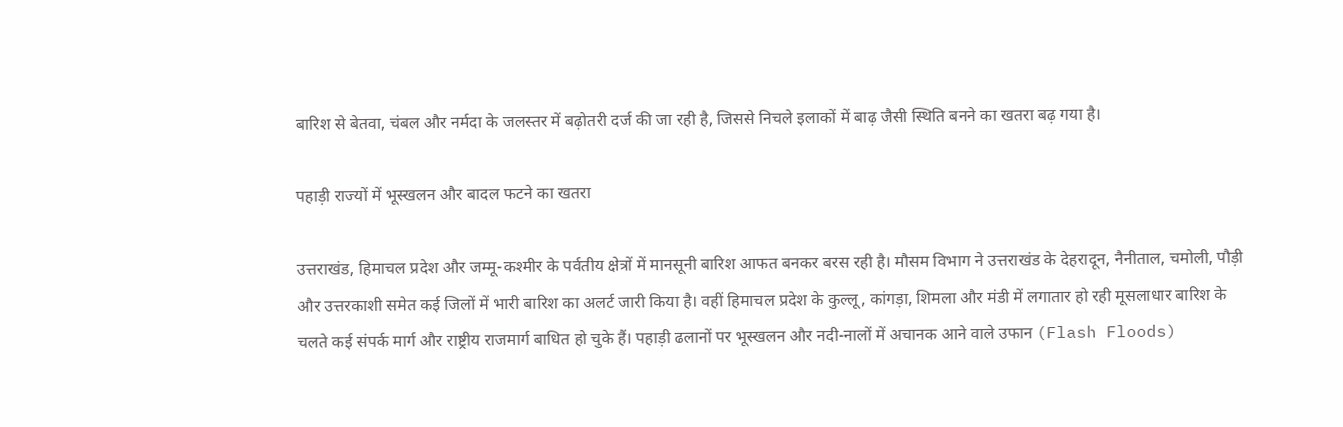बारिश से बेतवा, चंबल और नर्मदा के जलस्तर में बढ़ोतरी दर्ज की जा रही है, जिससे निचले इलाकों में बाढ़ जैसी स्थिति बनने का खतरा बढ़ गया है।

पहाड़ी राज्यों में भूस्खलन और बादल फटने का खतरा

उत्तराखंड, हिमाचल प्रदेश और जम्मू-कश्मीर के पर्वतीय क्षेत्रों में मानसूनी बारिश आफत बनकर बरस रही है। मौसम विभाग ने उत्तराखंड के देहरादून, नैनीताल, चमोली, पौड़ी और उत्तरकाशी समेत कई जिलों में भारी बारिश का अलर्ट जारी किया है। वहीं हिमाचल प्रदेश के कुल्लू, कांगड़ा, शिमला और मंडी में लगातार हो रही मूसलाधार बारिश के चलते कई संपर्क मार्ग और राष्ट्रीय राजमार्ग बाधित हो चुके हैं। पहाड़ी ढलानों पर भूस्खलन और नदी-नालों में अचानक आने वाले उफान (Flash Floods)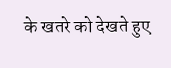के खतरे को देखते हुए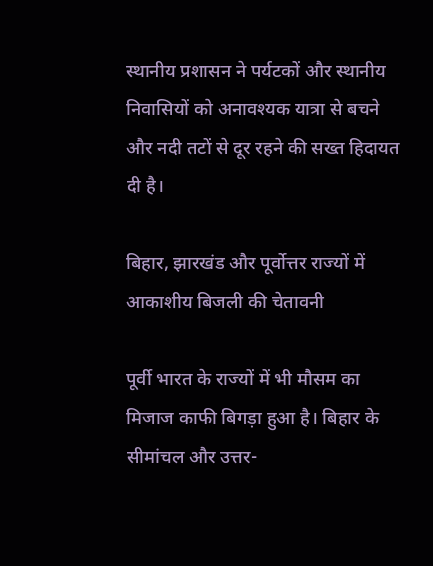स्थानीय प्रशासन ने पर्यटकों और स्थानीय निवासियों को अनावश्यक यात्रा से बचने और नदी तटों से दूर रहने की सख्त हिदायत दी है।

बिहार, झारखंड और पूर्वोत्तर राज्यों में आकाशीय बिजली की चेतावनी

पूर्वी भारत के राज्यों में भी मौसम का मिजाज काफी बिगड़ा हुआ है। बिहार के सीमांचल और उत्तर-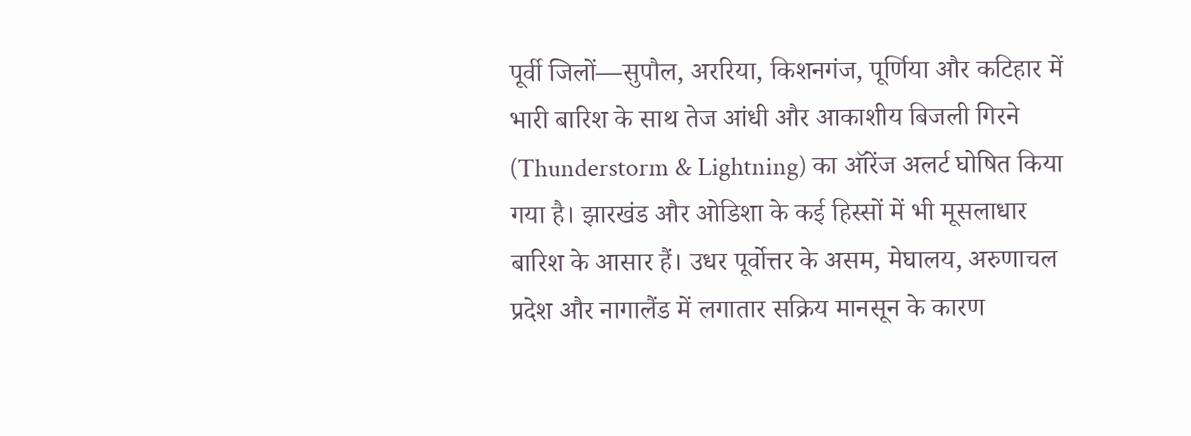पूर्वी जिलों—सुपौल, अररिया, किशनगंज, पूर्णिया और कटिहार में भारी बारिश के साथ तेज आंधी और आकाशीय बिजली गिरने (Thunderstorm & Lightning) का ऑरेंज अलर्ट घोषित किया गया है। झारखंड और ओडिशा के कई हिस्सों में भी मूसलाधार बारिश के आसार हैं। उधर पूर्वोत्तर के असम, मेघालय, अरुणाचल प्रदेश और नागालैंड में लगातार सक्रिय मानसून के कारण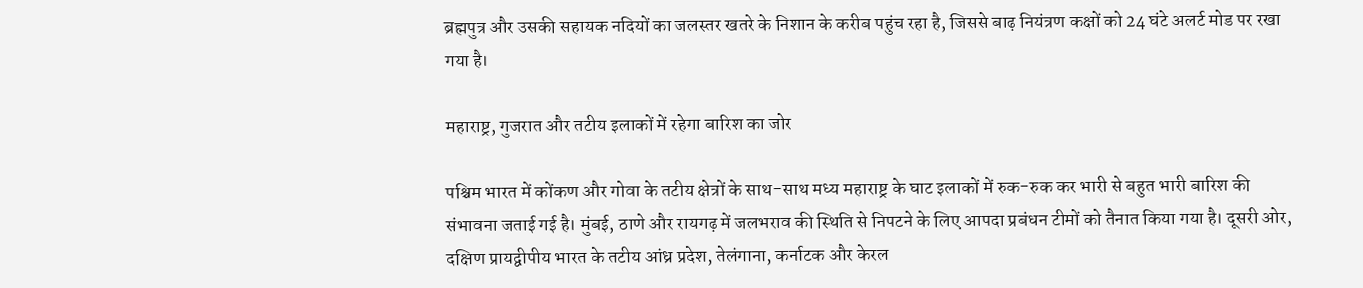ब्रह्मपुत्र और उसकी सहायक नदियों का जलस्तर खतरे के निशान के करीब पहुंच रहा है, जिससे बाढ़ नियंत्रण कक्षों को 24 घंटे अलर्ट मोड पर रखा गया है।

महाराष्ट्र, गुजरात और तटीय इलाकों में रहेगा बारिश का जोर

पश्चिम भारत में कोंकण और गोवा के तटीय क्षेत्रों के साथ-साथ मध्य महाराष्ट्र के घाट इलाकों में रुक-रुक कर भारी से बहुत भारी बारिश की संभावना जताई गई है। मुंबई, ठाणे और रायगढ़ में जलभराव की स्थिति से निपटने के लिए आपदा प्रबंधन टीमों को तैनात किया गया है। दूसरी ओर, दक्षिण प्रायद्वीपीय भारत के तटीय आंध्र प्रदेश, तेलंगाना, कर्नाटक और केरल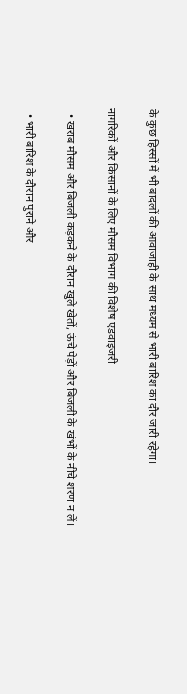के कुछ हिस्सों में भी बादलों की आवाजाही के साथ मध्यम से भारी बारिश का दौर जारी रहेगा।

नागरिकों और किसानों के लिए मौसम विभाग की विशेष एडवाइजरी

  • खराब मौसम और बिजली कड़कने के दौरान खुले खेतों, ऊंचे पेड़ों और बिजली के खंभों के नीचे शरण न लें।

  • भारी बारिश के दौरान पुराने और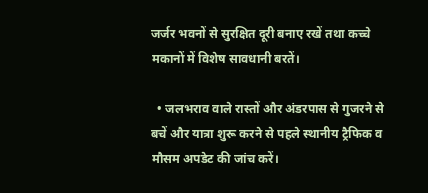जर्जर भवनों से सुरक्षित दूरी बनाए रखें तथा कच्चे मकानों में विशेष सावधानी बरतें।

  • जलभराव वाले रास्तों और अंडरपास से गुजरने से बचें और यात्रा शुरू करने से पहले स्थानीय ट्रैफिक व मौसम अपडेट की जांच करें।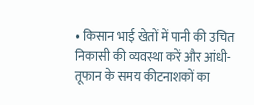• किसान भाई खेतों में पानी की उचित निकासी की व्यवस्था करें और आंधी-तूफान के समय कीटनाशकों का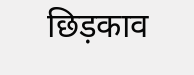छिड़काव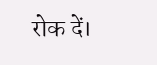रोक दें।